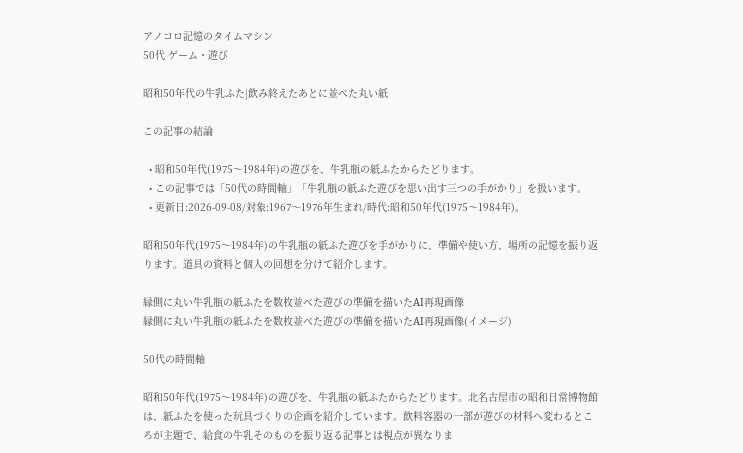アノコロ記憶のタイムマシン
50代 ゲーム・遊び

昭和50年代の牛乳ふた|飲み終えたあとに並べた丸い紙

この記事の結論

  • 昭和50年代(1975〜1984年)の遊びを、牛乳瓶の紙ふたからたどります。
  • この記事では「50代の時間軸」「牛乳瓶の紙ふた遊びを思い出す三つの手がかり」を扱います。
  • 更新日:2026-09-08/対象:1967〜1976年生まれ/時代:昭和50年代(1975〜1984年)。

昭和50年代(1975〜1984年)の牛乳瓶の紙ふた遊びを手がかりに、準備や使い方、場所の記憶を振り返ります。道具の資料と個人の回想を分けて紹介します。

縁側に丸い牛乳瓶の紙ふたを数枚並べた遊びの準備を描いたAI再現画像
縁側に丸い牛乳瓶の紙ふたを数枚並べた遊びの準備を描いたAI再現画像(イメージ)

50代の時間軸

昭和50年代(1975〜1984年)の遊びを、牛乳瓶の紙ふたからたどります。北名古屋市の昭和日常博物館は、紙ふたを使った玩具づくりの企画を紹介しています。飲料容器の一部が遊びの材料へ変わるところが主題で、給食の牛乳そのものを振り返る記事とは視点が異なりま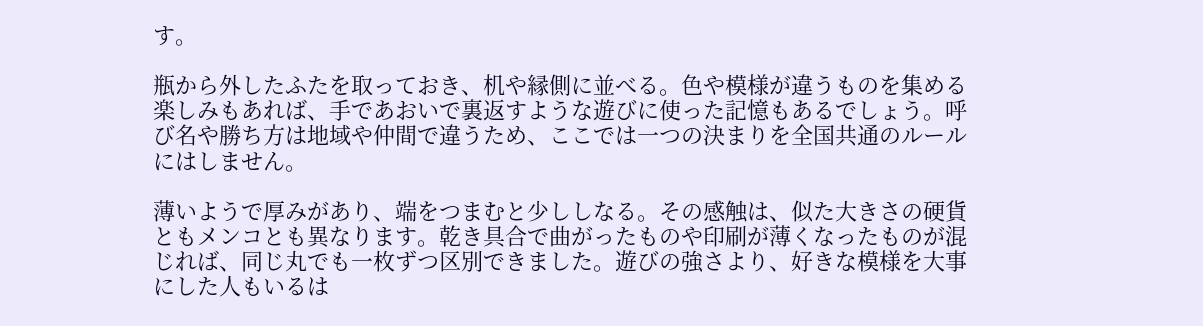す。

瓶から外したふたを取っておき、机や縁側に並べる。色や模様が違うものを集める楽しみもあれば、手であおいで裏返すような遊びに使った記憶もあるでしょう。呼び名や勝ち方は地域や仲間で違うため、ここでは一つの決まりを全国共通のルールにはしません。

薄いようで厚みがあり、端をつまむと少ししなる。その感触は、似た大きさの硬貨ともメンコとも異なります。乾き具合で曲がったものや印刷が薄くなったものが混じれば、同じ丸でも一枚ずつ区別できました。遊びの強さより、好きな模様を大事にした人もいるは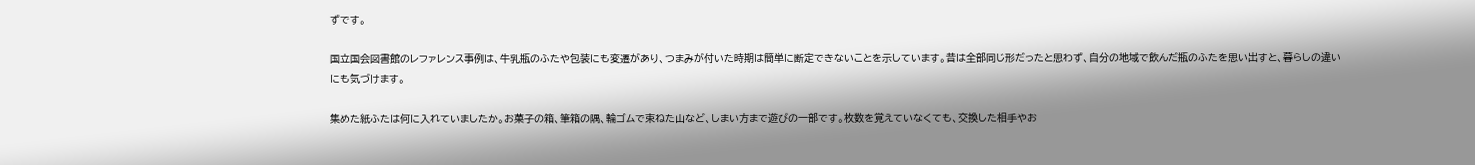ずです。

国立国会図書館のレファレンス事例は、牛乳瓶のふたや包装にも変遷があり、つまみが付いた時期は簡単に断定できないことを示しています。昔は全部同じ形だったと思わず、自分の地域で飲んだ瓶のふたを思い出すと、暮らしの違いにも気づけます。

集めた紙ふたは何に入れていましたか。お菓子の箱、筆箱の隅、輪ゴムで束ねた山など、しまい方まで遊びの一部です。枚数を覚えていなくても、交換した相手やお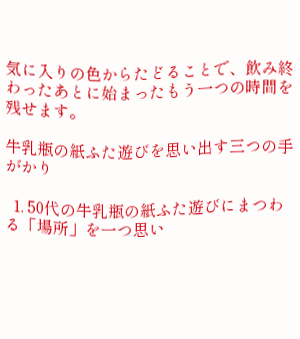気に入りの色からたどることで、飲み終わったあとに始まったもう一つの時間を残せます。

牛乳瓶の紙ふた遊びを思い出す三つの手がかり

  1. 50代の牛乳瓶の紙ふた遊びにまつわる「場所」を一つ思い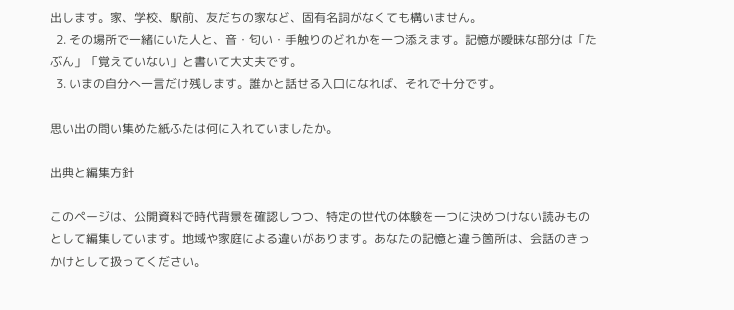出します。家、学校、駅前、友だちの家など、固有名詞がなくても構いません。
  2. その場所で一緒にいた人と、音・匂い・手触りのどれかを一つ添えます。記憶が曖昧な部分は「たぶん」「覚えていない」と書いて大丈夫です。
  3. いまの自分へ一言だけ残します。誰かと話せる入口になれば、それで十分です。

思い出の問い集めた紙ふたは何に入れていましたか。

出典と編集方針

このページは、公開資料で時代背景を確認しつつ、特定の世代の体験を一つに決めつけない読みものとして編集しています。地域や家庭による違いがあります。あなたの記憶と違う箇所は、会話のきっかけとして扱ってください。